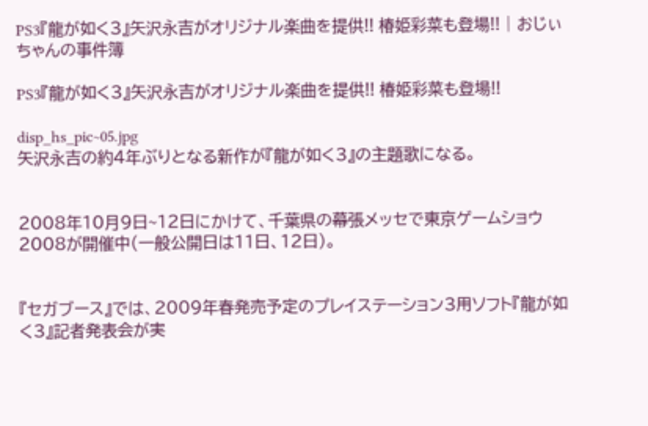PS3『龍が如く3』矢沢永吉がオリジナル楽曲を提供!! 椿姫彩菜も登場!! | おじぃちゃんの事件簿

PS3『龍が如く3』矢沢永吉がオリジナル楽曲を提供!! 椿姫彩菜も登場!!

disp_hs_pic~05.jpg
矢沢永吉の約4年ぶりとなる新作が『龍が如く3』の主題歌になる。


2008年10月9日~12日にかけて、千葉県の幕張メッセで東京ゲームショウ2008が開催中(一般公開日は11日、12日)。


『セガブース』では、2009年春発売予定のプレイステーション3用ソフト『龍が如く3』記者発表会が実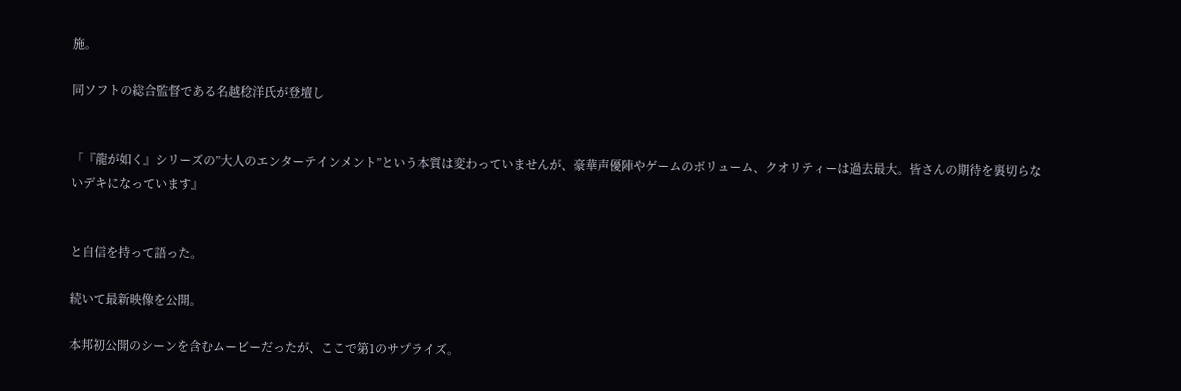施。

同ソフトの総合監督である名越稔洋氏が登壇し


「『龍が如く』シリーズの”大人のエンターテインメント”という本質は変わっていませんが、豪華声優陣やゲームのボリューム、クオリティーは過去最大。皆さんの期待を裏切らないデキになっています』


と自信を持って語った。

続いて最新映像を公開。

本邦初公開のシーンを含むムービーだったが、ここで第1のサプライズ。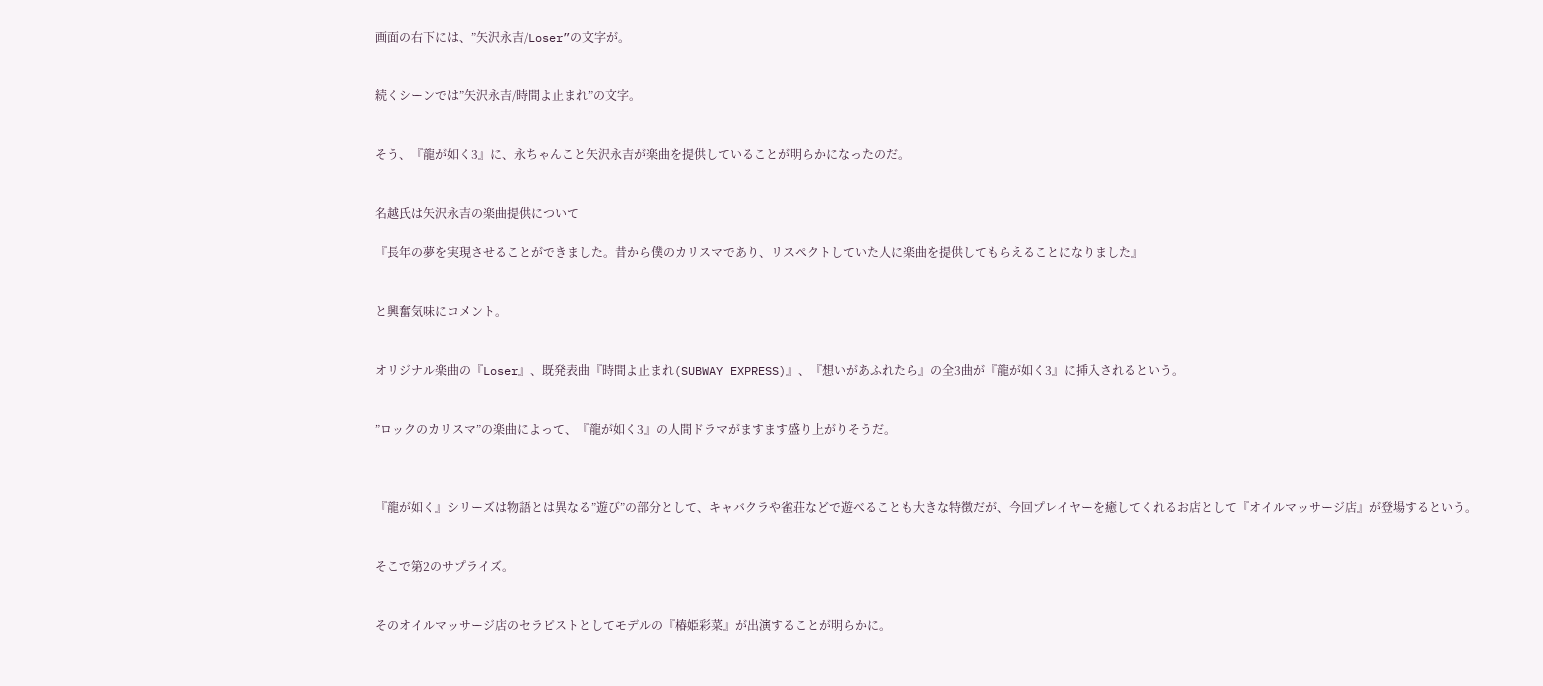画面の右下には、”矢沢永吉/Loser”の文字が。


続くシーンでは”矢沢永吉/時間よ止まれ”の文字。


そう、『龍が如く3』に、永ちゃんこと矢沢永吉が楽曲を提供していることが明らかになったのだ。


名越氏は矢沢永吉の楽曲提供について

『長年の夢を実現させることができました。昔から僕のカリスマであり、リスペクトしていた人に楽曲を提供してもらえることになりました』


と興奮気味にコメント。


オリジナル楽曲の『Loser』、既発表曲『時間よ止まれ(SUBWAY EXPRESS)』、『想いがあふれたら』の全3曲が『龍が如く3』に挿入されるという。


”ロックのカリスマ”の楽曲によって、『龍が如く3』の人間ドラマがますます盛り上がりそうだ。



『龍が如く』シリーズは物語とは異なる”遊び”の部分として、キャバクラや雀荘などで遊べることも大きな特徴だが、今回プレイヤーを癒してくれるお店として『オイルマッサージ店』が登場するという。


そこで第2のサプライズ。


そのオイルマッサージ店のセラピストとしてモデルの『椿姫彩菜』が出演することが明らかに。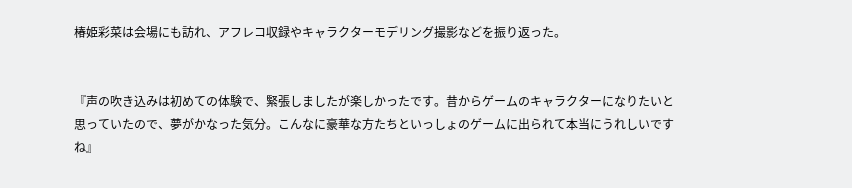椿姫彩菜は会場にも訪れ、アフレコ収録やキャラクターモデリング撮影などを振り返った。


『声の吹き込みは初めての体験で、緊張しましたが楽しかったです。昔からゲームのキャラクターになりたいと思っていたので、夢がかなった気分。こんなに豪華な方たちといっしょのゲームに出られて本当にうれしいですね』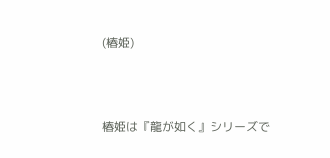(椿姫)



椿姫は『龍が如く』シリーズで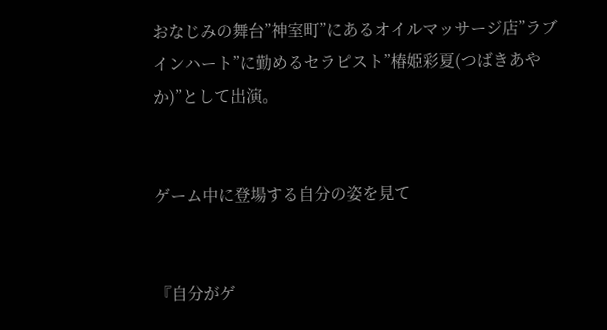おなじみの舞台”神室町”にあるオイルマッサージ店”ラブインハート”に勤めるセラピスト”椿姫彩夏(つばきあやか)”として出演。


ゲーム中に登場する自分の姿を見て


『自分がゲ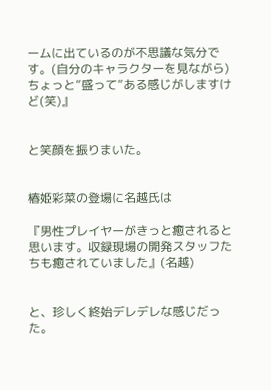ームに出ているのが不思議な気分です。(自分のキャラクターを見ながら)ちょっと”盛って”ある感じがしますけど(笑)』


と笑顔を振りまいた。


椿姫彩菜の登場に名越氏は

『男性プレイヤーがきっと癒されると思います。収録現場の開発スタッフたちも癒されていました』(名越)


と、珍しく終始デレデレな感じだった。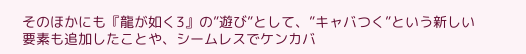そのほかにも『龍が如く3』の”遊び”として、”キャバつく”という新しい要素も追加したことや、シームレスでケンカバ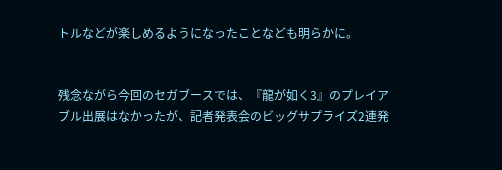トルなどが楽しめるようになったことなども明らかに。


残念ながら今回のセガブースでは、『龍が如く3』のプレイアブル出展はなかったが、記者発表会のビッグサプライズ2連発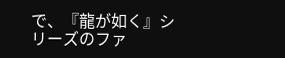で、『龍が如く』シリーズのファ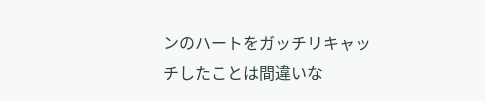ンのハートをガッチリキャッチしたことは間違いな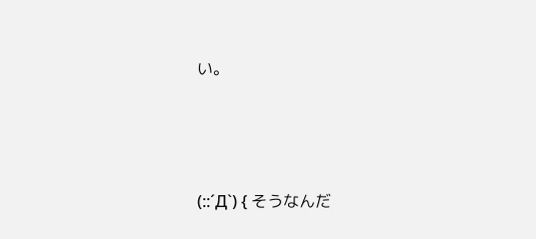い。






(::´Д`) { そうなんだ